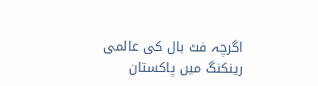اگرچہ فٹ بال کی عالمی رینکنگ میں پاکستان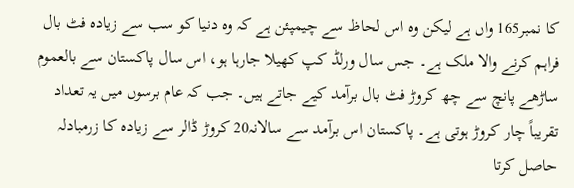کا نمبر165 واں ہے لیکن وہ اس لحاظ سے چیمپئن ہے کہ وہ دنیا کو سب سے زیادہ فٹ بال فراہم کرنے والا ملک ہے۔ جس سال ورلڈ کپ کھیلا جارہا ہو، اس سال پاکستان سے بالعموم ساڑھے پانچ سے چھ کروڑ فٹ بال برآمد کیے جاتے ہیں۔ جب کہ عام برسوں میں یہ تعداد تقریباً چار کروڑ ہوتی ہے۔ پاکستان اس برآمد سے سالانہ20 کروڑ ڈالر سے زیادہ کا زرمبادلہ حاصل کرتا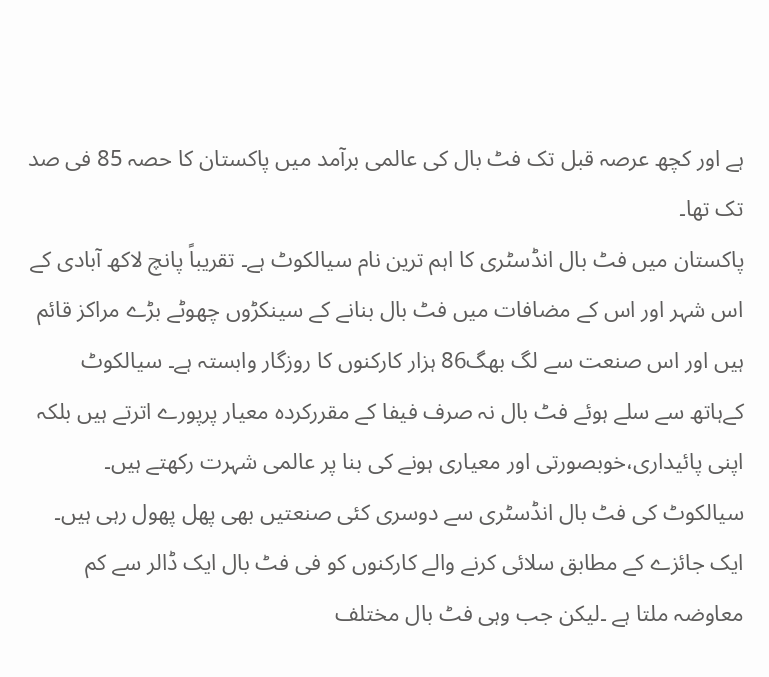ہے اور کچھ عرصہ قبل تک فٹ بال کی عالمی برآمد میں پاکستان کا حصہ 85 فی صد تک تھا۔
پاکستان میں فٹ بال انڈسٹری کا اہم ترین نام سیالکوٹ ہے۔ تقریباً پانچ لاکھ آبادی کے اس شہر اور اس کے مضافات میں فٹ بال بنانے کے سینکڑوں چھوٹے بڑے مراکز قائم ہیں اور اس صنعت سے لگ بھگ86 ہزار کارکنوں کا روزگار وابستہ ہے۔ سیالکوٹ کےہاتھ سے سلے ہوئے فٹ بال نہ صرف فیفا کے مقررکردہ معیار پرپورے اترتے ہیں بلکہ اپنی پائیداری،خوبصورتی اور معیاری ہونے کی بنا پر عالمی شہرت رکھتے ہیں۔ سیالکوٹ کی فٹ بال انڈسٹری سے دوسری کئی صنعتیں بھی پھل پھول رہی ہیں۔
ایک جائزے کے مطابق سلائی کرنے والے کارکنوں کو فی فٹ بال ایک ڈالر سے کم معاوضہ ملتا ہے ۔لیکن جب وہی فٹ بال مختلف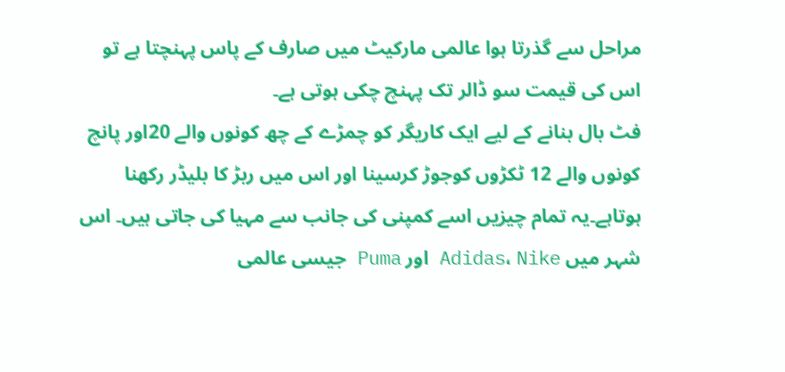مراحل سے گذرتا ہوا عالمی مارکیٹ میں صارف کے پاس پہنچتا ہے تو اس کی قیمت سو ڈالر تک پہنچ چکی ہوتی ہے۔
فٹ بال بنانے کے لیے ایک کاریگر کو چمڑے کے چھ کونوں والے 20اور پانچ کونوں والے 12 ٹکڑوں کوجوڑ کرسینا اور اس میں ربڑ کا بلیڈر رکھنا ہوتاہے۔یہ تمام چیزیں اسے کمپنی کی جانب سے مہیا کی جاتی ہیں۔ اس شہر میں Adidas، Nike اور Puma جیسی عالمی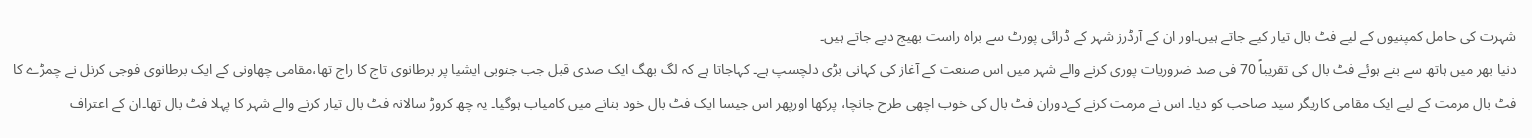شہرت کی حامل کمپنیوں کے لیے فٹ بال تیار کیے جاتے ہیں۔اور ان کے آرڈرز شہر کے ڈرائی پورٹ سے براہ راست بھیج دیے جاتے ہیں۔
دنیا بھر میں ہاتھ سے بنے ہوئے فٹ بال کی تقریباً 70 فی صد ضروریات پوری کرنے والے شہر میں اس صنعت کے آغاز کی کہانی بڑی دلچسپ ہے۔ کہاجاتا ہے کہ لگ بھگ ایک صدی قبل جب جنوبی ایشیا پر برطانوی تاج کا راج تھا،مقامی چھاونی کے ایک برطانوی فوجی کرنل نے چمڑے کا فٹ بال مرمت کے لیے ایک مقامی کاریگر سید صاحب کو دیا۔ اس نے مرمت کرنے کےدوران فٹ بال کی خوب اچھی طرح جانچا، پرکھا اورپھر اس جیسا ایک فٹ بال خود بنانے میں کامیاب ہوگیا۔ یہ چھ کروڑ سالانہ فٹ بال تیار کرنے والے شہر کا پہلا فٹ بال تھا۔ان کے اعتراف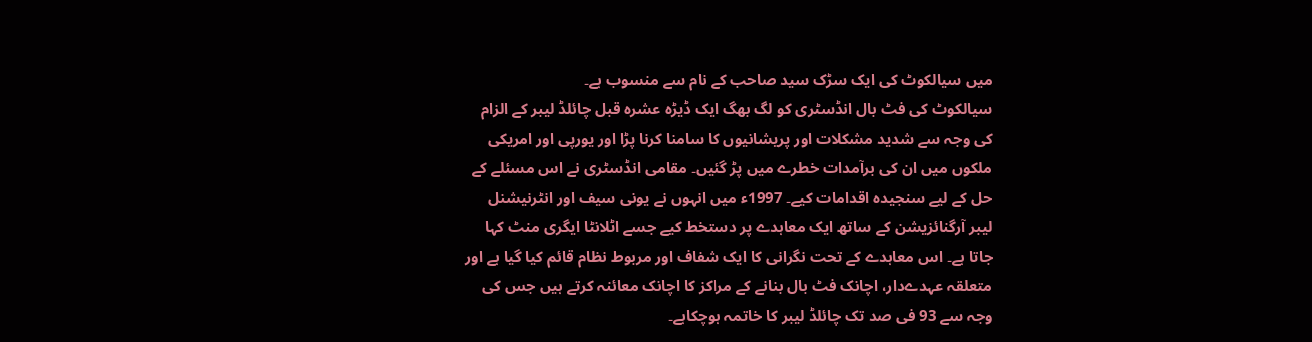میں سیالکوٹ کی ایک سڑک سید صاحب کے نام سے منسوب ہے۔
سیالکوٹ کی فٹ بال انڈسٹری کو لگ بھگ ایک ڈیڑہ عشرہ قبل چائلڈ لیبر کے الزام کی وجہ سے شدید مشکلات اور پریشانیوں کا سامنا کرنا پڑا اور یورپی اور امریکی ملکوں میں ان کی برآمدات خطرے میں پڑ گئیں۔ مقامی انڈسٹری نے اس مسئلے کے حل کے لیے سنجیدہ اقدامات کیے۔ 1997ء میں انہوں نے یونی سیف اور انٹرنیشنل لیبر آرگنائزیشن کے ساتھ ایک معاہدے پر دستخط کیے جسے اٹلانٹا ایگری منٹ کہا جاتا ہے۔ اس معاہدے کے تحت نگرانی کا ایک شفاف اور مربوط نظام قائم کیا گیا ہے اور متعلقہ عہدےدار، اچانک فٹ بال بنانے کے مراکز کا اچانک معائنہ کرتے ہیں جس کی وجہ سے 93 فی صد تک چائلڈ لیبر کا خاتمہ ہوچکاہے۔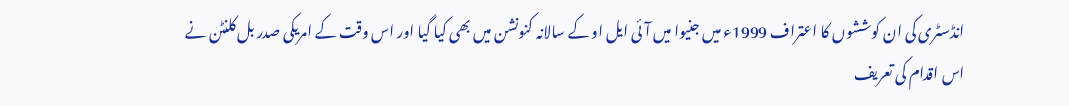انڈسٹری کی ان کوششوں کا اعتراف 1999ء میں جنیوا میں آئی ایل او کے سالانہ کنونشن میں بھی کیا گیا اور اس وقت کے امریکی صدر بل کلنٹن نے اس اقدام کی تعریف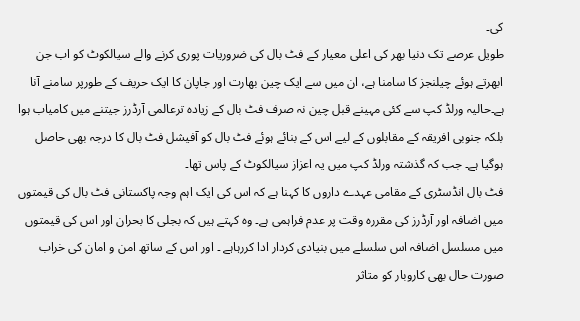کی۔
طویل عرصے تک دنیا بھر کی اعلی معیار کے فٹ بال کی ضروریات پوری کرنے والے سیالکوٹ کو اب جن ابھرتے ہوئے چیلنجز کا سامنا ہے، ان میں سے ایک چین بھارت اور جاپان کا ایک حریف کے طورپر سامنے آنا ہے۔حالیہ ورلڈ کپ سے کئی مہینے قبل چین نہ صرف فٹ بال کے زیادہ ترعالمی آرڈرز جیتنے میں کامیاب ہوا بلکہ جنوبی افریقہ کے مقابلوں کے لیے اس کے بنائے ہوئے فٹ بال کو آفیشل فٹ بال کا درجہ بھی حاصل ہوگیا ہے۔ جب کہ گذشتہ ورلڈ کپ میں یہ اعزاز سیالکوٹ کے پاس تھا۔
فٹ بال انڈسٹری کے مقامی عہدے داروں کا کہنا ہے کہ اس کی ایک اہم وجہ پاکستانی فٹ بال کی قیمتوں میں اضافہ اور آرڈرز کی مقررہ وقت پر عدم فراہمی ہے۔ وہ کہتے ہیں کہ بجلی کا بحران اور اس کی قیمتوں میں مسلسل اضافہ اس سلسلے میں بنیادی کردار ادا کررہاہے ۔ اور اس کے ساتھ امن و امان کی خراب صورت حال بھی کاروبار کو متاثر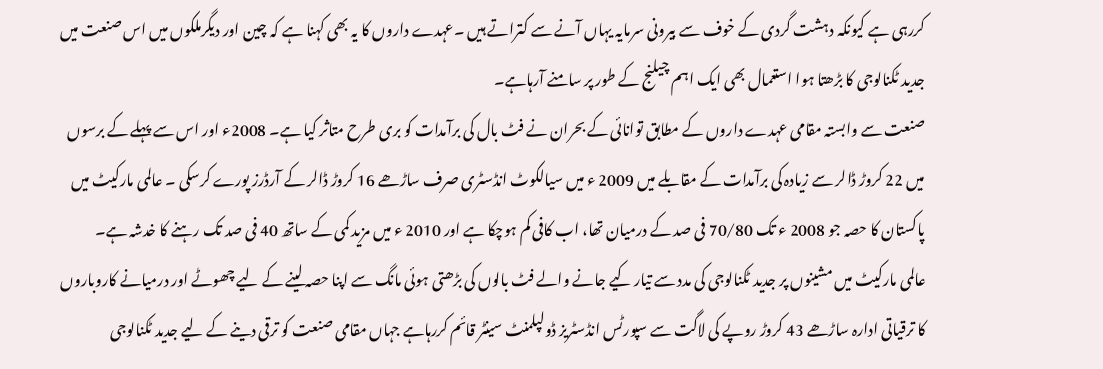کررہی ہے کیونکہ دہشت گردی کے خوف سے بیرونی سرمایہ یہاں آنے سے کتراتے ہیں ۔عہدے داروں کا یہ بھی کہنا ہے کہ چین اور دیگرملکوں میں اس صنعت میں جدید ٹکنالوجی کا بڑھتا ہوا استعمال بھی ایک اہم چیلنج کے طور پر سامنے آرہاہے۔
صنعت سے وابستہ مقامی عہدے داروں کے مطابق توانائی کے بحران نے فٹ بال کی برآمدات کو بری طرح متاثر کیا ہے۔ 2008ء اور اس سے پہلے کے برسوں میں 22 کروڑ ڈالر سے زیادہ کی برآمدات کے مقابلے میں 2009 ء میں سیالکوٹ انڈسٹری صرف ساڑھے 16 کروڑ ڈالر کے آرڈرز پورے کرسکی ۔ عالمی مارکیٹ میں پاکستان کا حصہ جو 2008 ء تک 70/80 فی صد کے درمیان تھا، اب کافی کم ہوچکا ہے اور 2010 ء میں مزید کمی کے ساتھ 40 فی صد تک رہنے کا خدشہ ہے۔
عالمی مارکیٹ میں مشینوں پر جدید ٹکنالوجی کی مدد سے تیار کیے جانے والے فٹ بالوں کی بڑھتی ہوئی مانگ سے اپنا حصہ لینے کے لیے چھوٹے اور درمیانے کاروباروں کا ترقیاتی ادارہ ساڑھے 43 کروڑ روپے کی لاگت سے سپورٹس انڈسٹریز ڈولپلمنٹ سینٹر قائم کررہاہے جہاں مقامی صنعت کو ترقی دینے کے لیے جدید ٹکنالوجی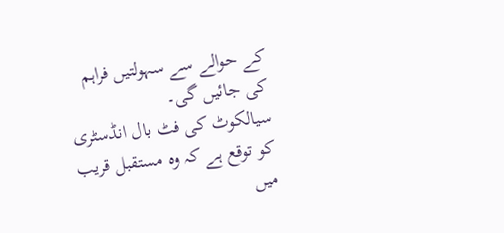کے حوالے سے سہولتیں فراہم کی جائیں گی۔
سیالکوٹ کی فٹ بال انڈسٹری کو توقع ہے کہ وہ مستقبل قریب میں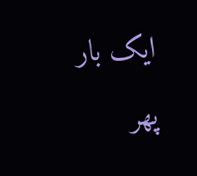ایک بار پھر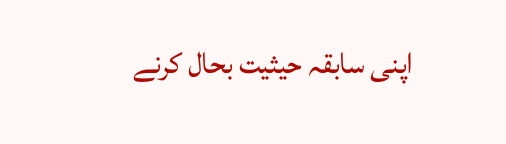اپنی سابقہ حیثیت بحال کرنے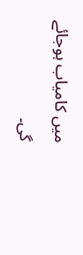میں کامیاب ہوجائے گی۔